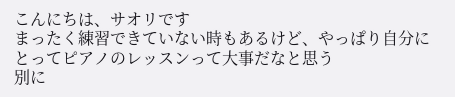こんにちは、サオリです
まったく練習できていない時もあるけど、やっぱり自分にとってピアノのレッスンって大事だなと思う
別に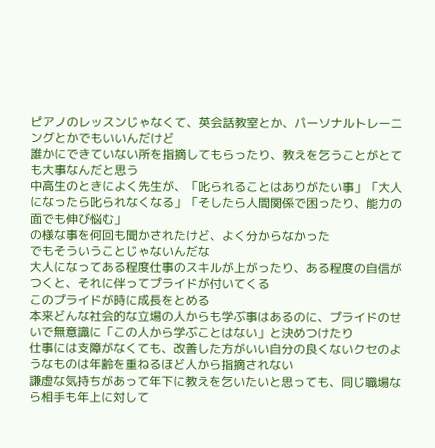ピアノのレッスンじゃなくて、英会話教室とか、パーソナルトレーニングとかでもいいんだけど
誰かにできていない所を指摘してもらったり、教えを乞うことがとても大事なんだと思う
中高生のときによく先生が、「叱られることはありがたい事」「大人になったら叱られなくなる」「そしたら人間関係で困ったり、能力の面でも伸び悩む」
の様な事を何回も聞かされたけど、よく分からなかった
でもそういうことじゃないんだな
大人になってある程度仕事のスキルが上がったり、ある程度の自信がつくと、それに伴ってプライドが付いてくる
このプライドが時に成長をとめる
本来どんな社会的な立場の人からも学ぶ事はあるのに、プライドのせいで無意識に「この人から学ぶことはない」と決めつけたり
仕事には支障がなくても、改善した方がいい自分の良くないクセのようなものは年齢を重ねるほど人から指摘されない
謙虚な気持ちがあって年下に教えを乞いたいと思っても、同じ職場なら相手も年上に対して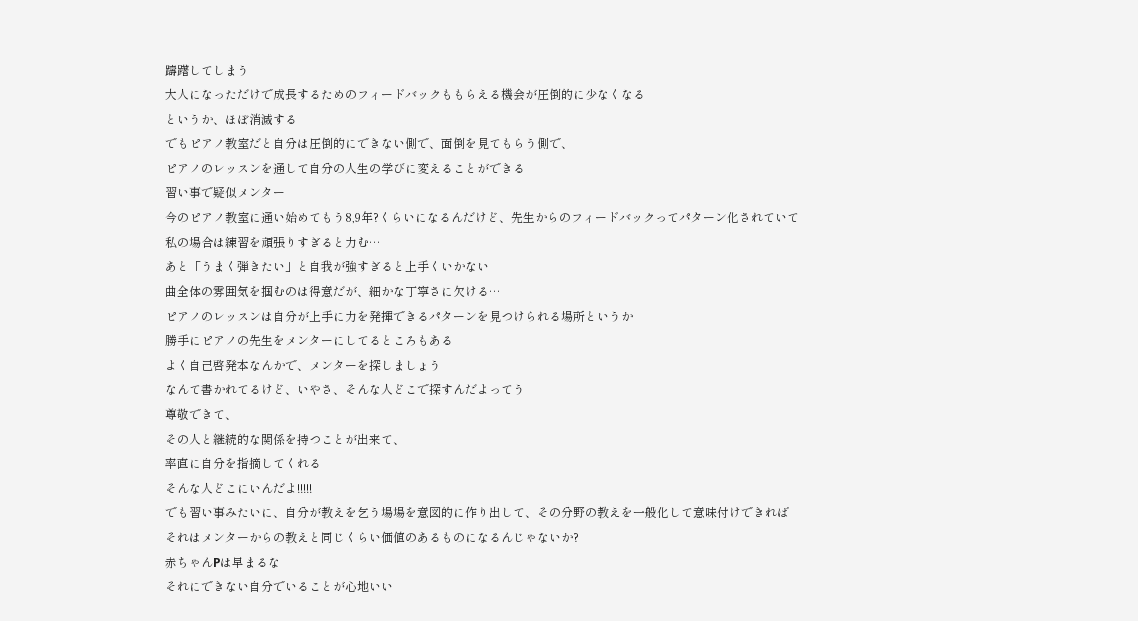躊躇してしまう
大人になっただけで成長するためのフィードバックももらえる機会が圧倒的に少なくなる
というか、ほぼ消滅する
でもピアノ教室だと自分は圧倒的にできない側で、面倒を見てもらう側で、
ピアノのレッスンを通して自分の人生の学びに変えることができる
習い事で疑似メンター
今のピアノ教室に通い始めてもう8,9年?くらいになるんだけど、先生からのフィードバックってパターン化されていて
私の場合は練習を頑張りすぎると力む…
あと「うまく弾きたい」と自我が強すぎると上手くいかない
曲全体の雰囲気を掴むのは得意だが、細かな丁寧さに欠ける…
ピアノのレッスンは自分が上手に力を発揮できるパターンを見つけられる場所というか
勝手にピアノの先生をメンターにしてるところもある
よく自己啓発本なんかで、メンターを探しましょう
なんて書かれてるけど、いやさ、そんな人どこで探すんだよってう
尊敬できて、
その人と継続的な関係を持つことが出来て、
率直に自分を指摘してくれる
そんな人どこにいんだよ!!!!!
でも習い事みたいに、自分が教えを乞う場場を意図的に作り出して、その分野の教えを一般化して意味付けできれば
それはメンターからの教えと同じくらい価値のあるものになるんじゃないか?
赤ちゃんPは早まるな
それにできない自分でいることが心地いい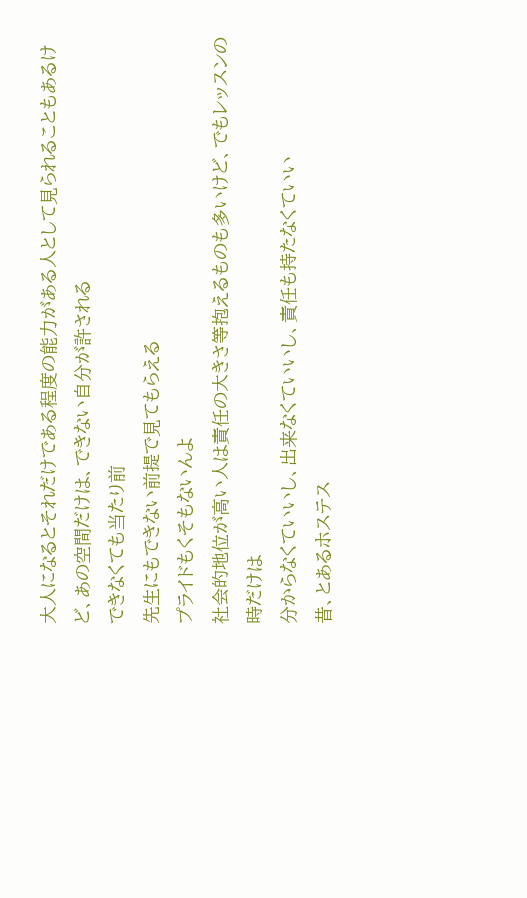大人になるとそれだけである程度の能力がある人として見られることもあるけど、あの空間だけは、できない自分が許される
できなくても当たり前
先生にもできない前提で見てもらえる
プライドもくそもないんよ
社会的地位が高い人は責任の大きさ等抱えるものも多いけど、でもレッスンの時だけは
分からなくていいし、出来なくていいし、責任も持たなくていい
昔、とあるホステス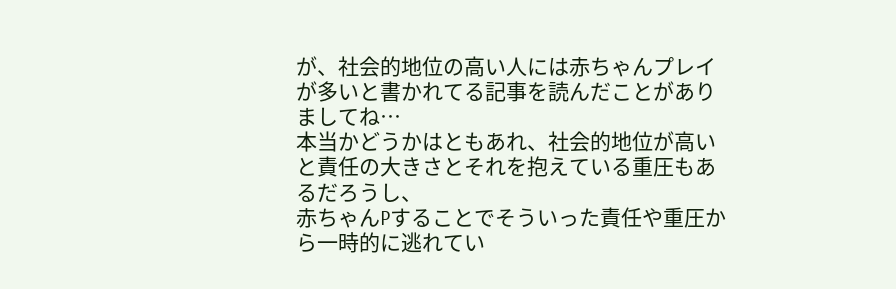が、社会的地位の高い人には赤ちゃんプレイが多いと書かれてる記事を読んだことがありましてね…
本当かどうかはともあれ、社会的地位が高いと責任の大きさとそれを抱えている重圧もあるだろうし、
赤ちゃんPすることでそういった責任や重圧から一時的に逃れてい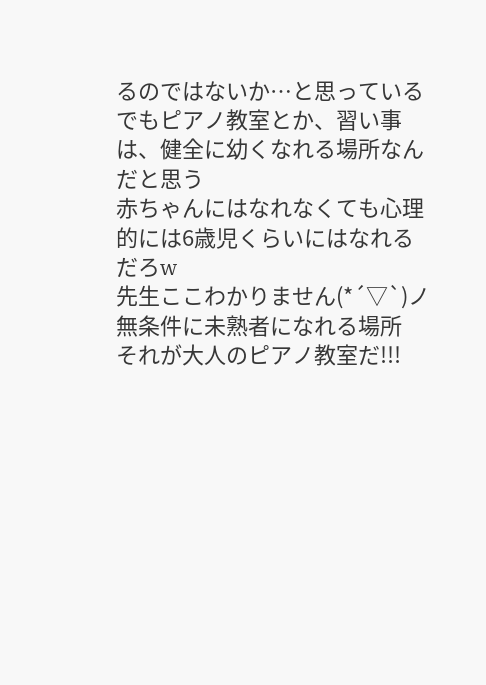るのではないか…と思っている
でもピアノ教室とか、習い事は、健全に幼くなれる場所なんだと思う
赤ちゃんにはなれなくても心理的には6歳児くらいにはなれるだろw
先生ここわかりません(*´▽`)ノ
無条件に未熟者になれる場所
それが大人のピアノ教室だ!!!